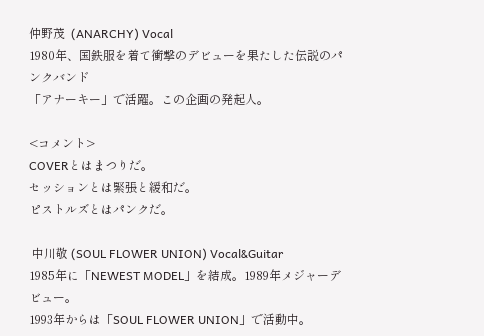仲野茂  (ANARCHY) Vocal
1980年、国鉄服を着て衝撃のデビューを果たした伝説のパンクバンド
「アナーキー」で活躍。この企画の発起人。

<コメント>
COVERとはまつりだ。
セッションとは緊張と緩和だ。
ピストルズとはパンクだ。

 中川敬 (SOUL FLOWER UNION) Vocal&Guitar
1985年に「NEWEST MODEL」を結成。1989年メジャーデビュー。
1993年からは「SOUL FLOWER UNION」で活動中。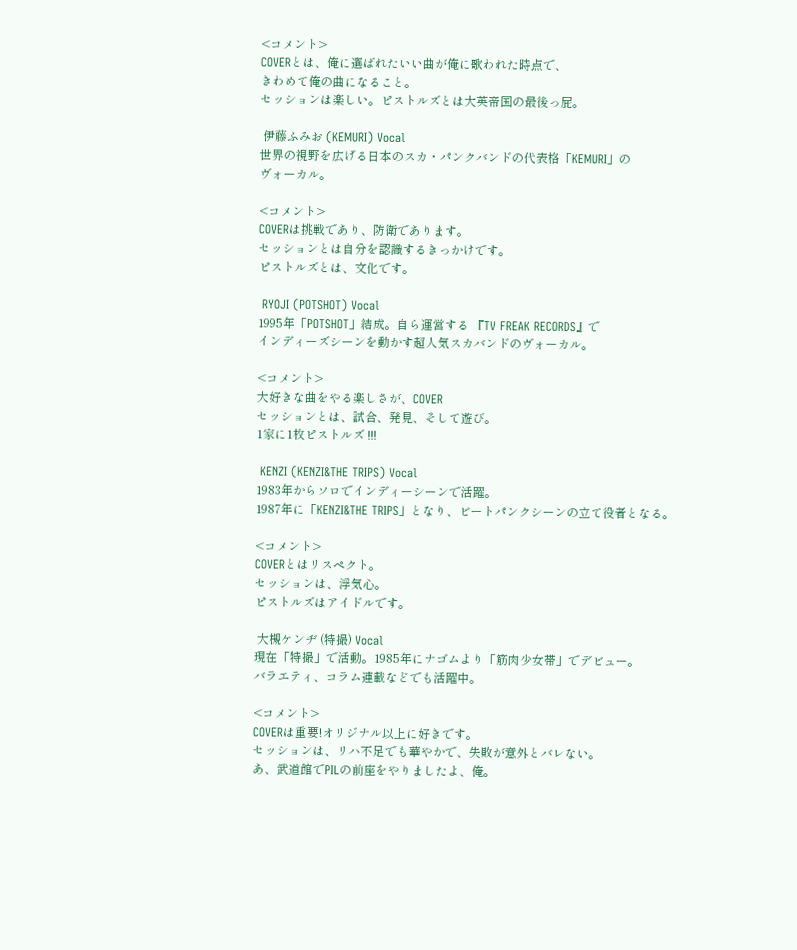<コメント>
COVERとは、俺に選ばれたいい曲が俺に歌われた時点で、
きわめて俺の曲になること。
セッションは楽しい。ピストルズとは大英帝国の最後っ屁。

 伊藤ふみお (KEMURI) Vocal
世界の視野を広げる日本のスカ・パンクバンドの代表格「KEMURI」の
ヴォーカル。

<コメント>
COVERは挑戦であり、防衛であります。
セッションとは自分を認識するきっかけです。
ピストルズとは、文化です。

 RYOJI (POTSHOT) Vocal
1995年「POTSHOT」結成。自ら運営する 『TV FREAK RECORDS』で
インディーズシーンを動かす超人気スカバンドのヴォーカル。

<コメント>
大好きな曲をやる楽しさが、COVER
セッションとは、試合、発見、そして遊び。
1家に1枚ピストルズ !!!

 KENZI (KENZI&THE TRIPS) Vocal
1983年からソロでインディーシーンで活躍。
1987年に「KENZI&THE TRIPS」となり、ビートパンクシーンの立て役者となる。

<コメント>
COVERとはリスペクト。
セッションは、浮気心。
ピストルズはアイドルです。

 大槻ケンヂ (特撮) Vocal
現在「特撮」で活動。1985年にナゴムより「筋肉少女帯」でデビュー。
バラエティ、コラム連載などでも活躍中。

<コメント>
COVERは重要!オリジナル以上に好きです。
セッションは、リハ不足でも華やかで、失敗が意外とバレない。
あ、武道館でPILの前座をやりましたよ、俺。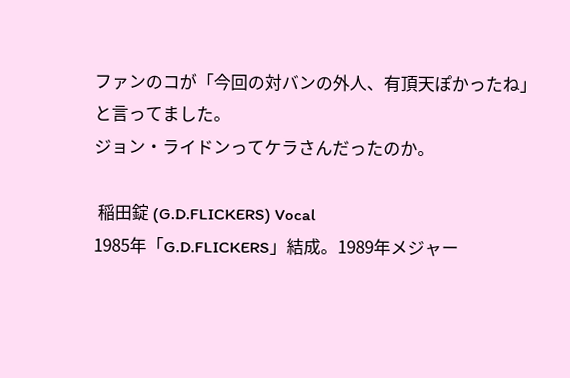ファンのコが「今回の対バンの外人、有頂天ぽかったね」と言ってました。
ジョン・ライドンってケラさんだったのか。

 稲田錠 (G.D.FLICKERS) Vocal
1985年「G.D.FLICKERS」結成。1989年メジャー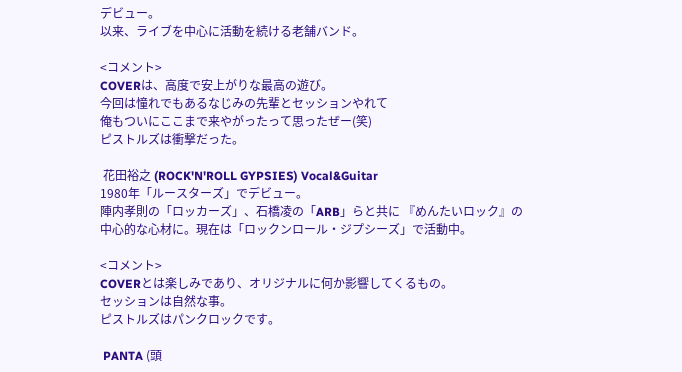デビュー。
以来、ライブを中心に活動を続ける老舗バンド。

<コメント>
COVERは、高度で安上がりな最高の遊び。
今回は憧れでもあるなじみの先輩とセッションやれて
俺もついにここまで来やがったって思ったぜー(笑)
ピストルズは衝撃だった。

 花田裕之 (ROCK'N'ROLL GYPSIES) Vocal&Guitar
1980年「ルースターズ」でデビュー。
陣内孝則の「ロッカーズ」、石橋凌の「ARB」らと共に 『めんたいロック』の
中心的な心材に。現在は「ロックンロール・ジプシーズ」で活動中。

<コメント>
COVERとは楽しみであり、オリジナルに何か影響してくるもの。
セッションは自然な事。
ピストルズはパンクロックです。

 PANTA (頭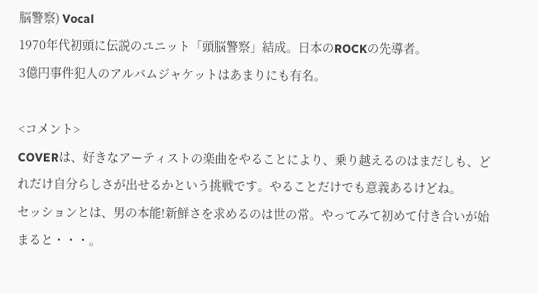脳警察) Vocal
1970年代初頭に伝説のユニット「頭脳警察」結成。日本のROCKの先導者。
3億円事件犯人のアルバムジャケットはあまりにも有名。

<コメント>
COVERは、好きなアーティストの楽曲をやることにより、乗り越えるのはまだしも、どれだけ自分らしさが出せるかという挑戦です。やることだけでも意義あるけどね。
セッションとは、男の本能!新鮮さを求めるのは世の常。やってみて初めて付き合いが始まると・・・。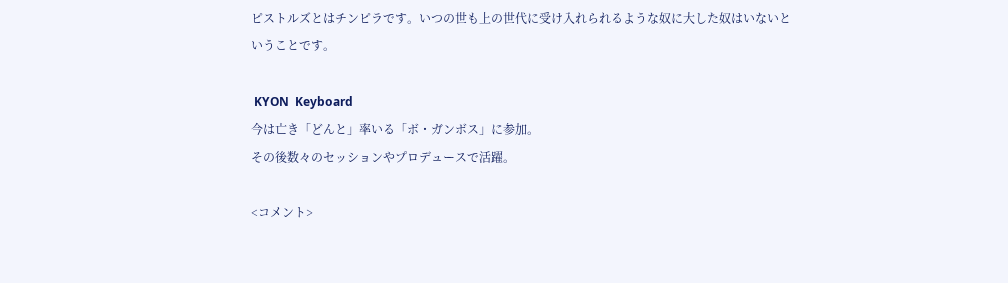ピストルズとはチンピラです。いつの世も上の世代に受け入れられるような奴に大した奴はいないということです。

 KYON  Keyboard
今は亡き「どんと」率いる「ボ・ガンボス」に参加。
その後数々のセッションやプロデュースで活躍。

<コメント>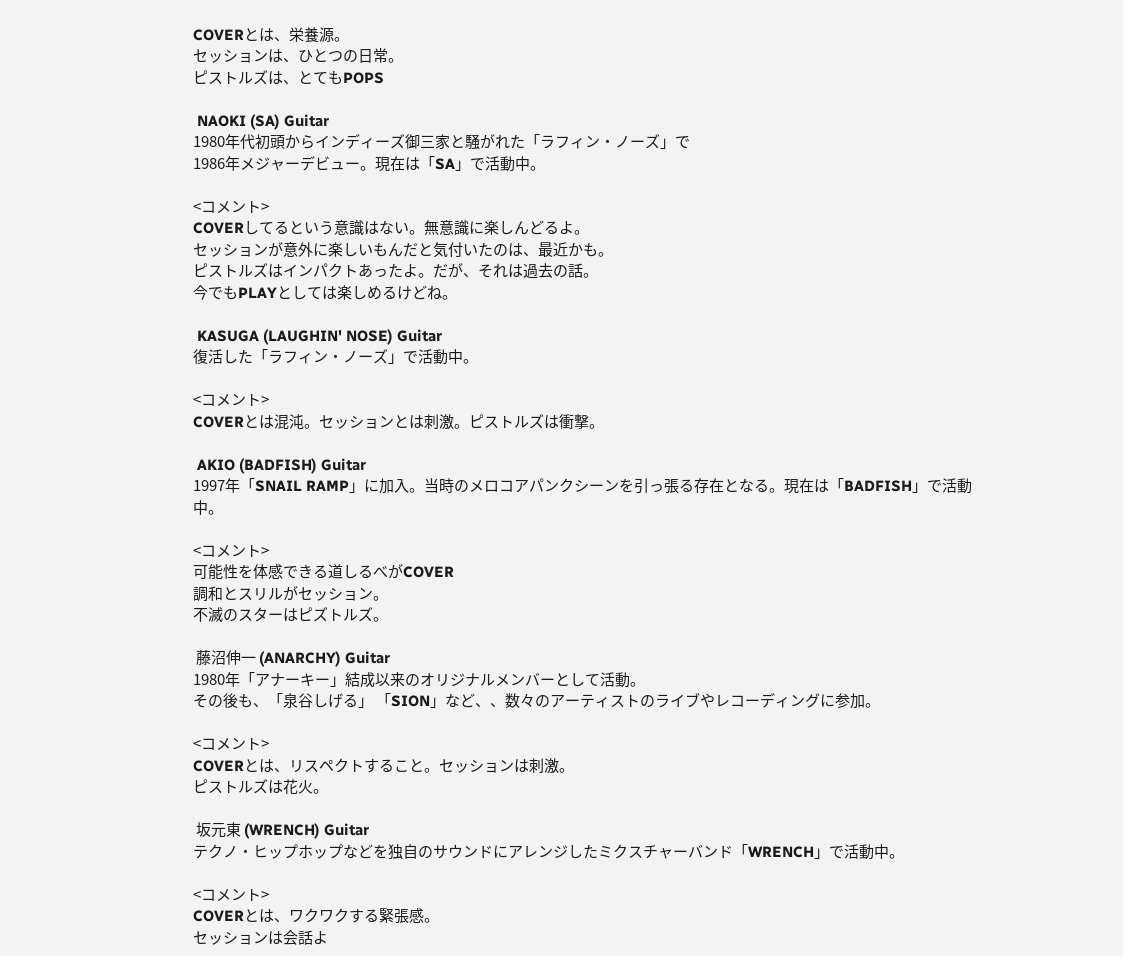COVERとは、栄養源。
セッションは、ひとつの日常。
ピストルズは、とてもPOPS

 NAOKI (SA) Guitar
1980年代初頭からインディーズ御三家と騒がれた「ラフィン・ノーズ」で
1986年メジャーデビュー。現在は「SA」で活動中。

<コメント>
COVERしてるという意識はない。無意識に楽しんどるよ。
セッションが意外に楽しいもんだと気付いたのは、最近かも。
ピストルズはインパクトあったよ。だが、それは過去の話。
今でもPLAYとしては楽しめるけどね。

 KASUGA (LAUGHIN' NOSE) Guitar
復活した「ラフィン・ノーズ」で活動中。

<コメント>
COVERとは混沌。セッションとは刺激。ピストルズは衝撃。

 AKIO (BADFISH) Guitar
1997年「SNAIL RAMP」に加入。当時のメロコアパンクシーンを引っ張る存在となる。現在は「BADFISH」で活動中。

<コメント>
可能性を体感できる道しるべがCOVER
調和とスリルがセッション。
不滅のスターはピズトルズ。

 藤沼伸一 (ANARCHY) Guitar
1980年「アナーキー」結成以来のオリジナルメンバーとして活動。
その後も、「泉谷しげる」 「SION」など、、数々のアーティストのライブやレコーディングに参加。

<コメント>
COVERとは、リスペクトすること。セッションは刺激。
ピストルズは花火。

 坂元東 (WRENCH) Guitar
テクノ・ヒップホップなどを独自のサウンドにアレンジしたミクスチャーバンド「WRENCH」で活動中。

<コメント>
COVERとは、ワクワクする緊張感。
セッションは会話よ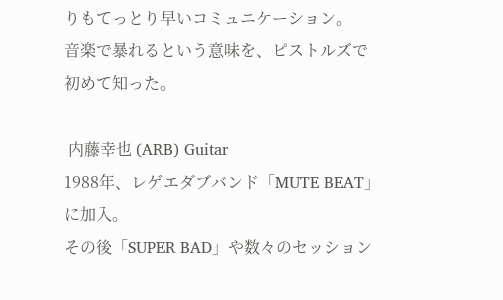りもてっとり早いコミュニケーション。
音楽で暴れるという意味を、ピストルズで初めて知った。

 内藤幸也 (ARB) Guitar
1988年、レゲエダブバンド「MUTE BEAT」に加入。
その後「SUPER BAD」や数々のセッション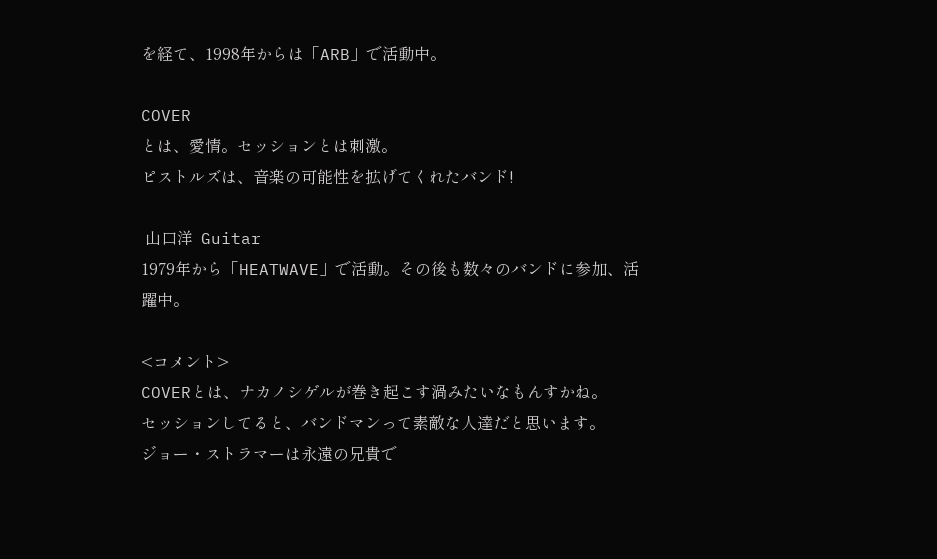を経て、1998年からは「ARB」で活動中。

COVER
とは、愛情。セッションとは刺激。
ピストルズは、音楽の可能性を拡げてくれたバンド!

 山口洋  Guitar
1979年から「HEATWAVE」で活動。その後も数々のバンドに参加、活躍中。

<コメント>
COVERとは、ナカノシゲルが巻き起こす渦みたいなもんすかね。
セッションしてると、バンドマンって素敵な人達だと思います。
ジョー・ストラマーは永遠の兄貴で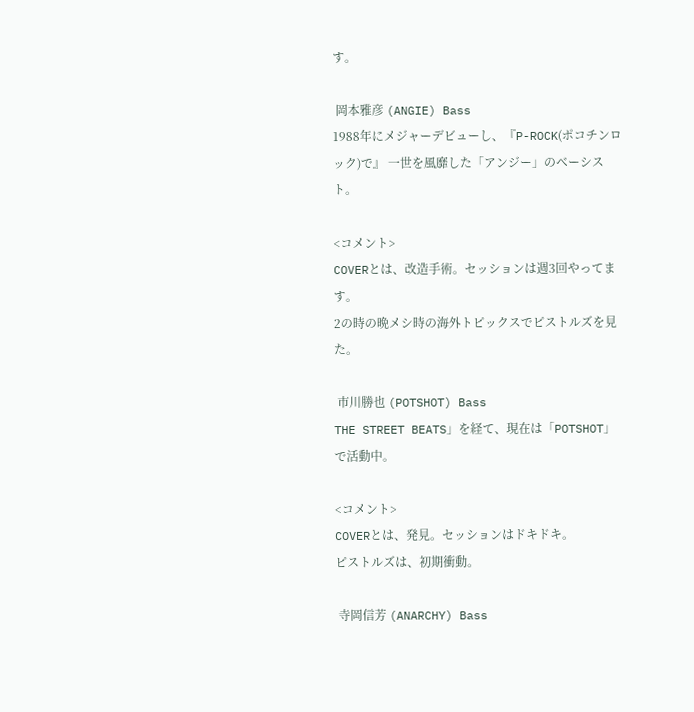す。

 岡本雅彦 (ANGIE) Bass
1988年にメジャーデビューし、『P-ROCK(ポコチンロック)で』 一世を風靡した「アンジー」のベーシスト。

<コメント>
COVERとは、改造手術。セッションは週3回やってます。
2の時の晩メシ時の海外トピックスでピストルズを見た。

 市川勝也 (POTSHOT) Bass
THE STREET BEATS」を経て、現在は「POTSHOT」で活動中。

<コメント>
COVERとは、発見。セッションはドキドキ。
ピストルズは、初期衝動。

 寺岡信芳 (ANARCHY) Bass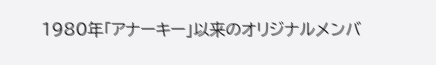1980年「アナーキー」以来のオリジナルメンバ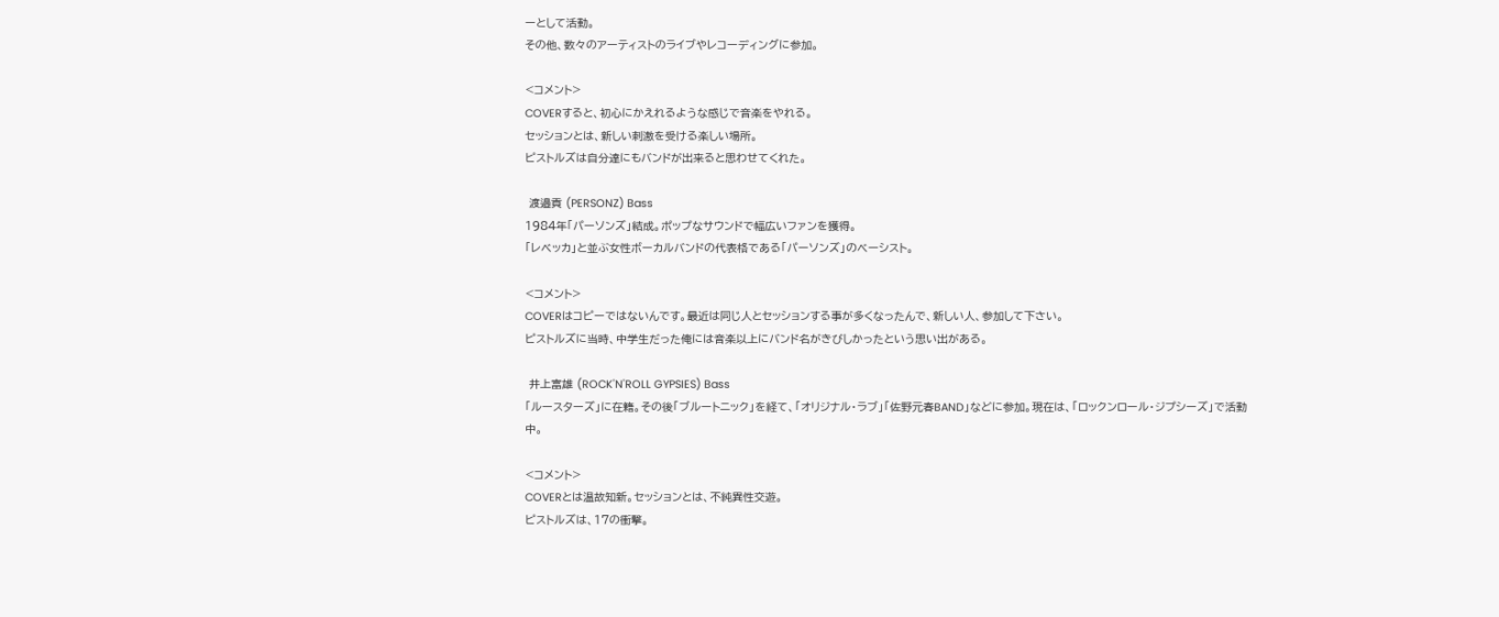ーとして活動。
その他、数々のアーティストのライブやレコーディングに参加。

<コメント>
COVERすると、初心にかえれるような感じで音楽をやれる。
セッションとは、新しい刺激を受ける楽しい場所。
ピストルズは自分達にもバンドが出来ると思わせてくれた。

 渡邉貢 (PERSONZ) Bass
1984年「パーソンズ」結成。ポップなサウンドで幅広いファンを獲得。
「レベッカ」と並ぶ女性ボーカルバンドの代表格である「パーソンズ」のベーシスト。

<コメント>
COVERはコピーではないんです。最近は同じ人とセッションする事が多くなったんで、新しい人、参加して下さい。
ピストルズに当時、中学生だった俺には音楽以上にバンド名がきびしかったという思い出がある。

 井上富雄 (ROCK'N'ROLL GYPSIES) Bass
「ルースターズ」に在籍。その後「ブルートニック」を経て、「オリジナル・ラブ」「佐野元春BAND」などに参加。現在は、「ロックンロール・ジプシーズ」で活動中。

<コメント>
COVERとは温故知新。セッションとは、不純異性交遊。
ピストルズは、17の衝撃。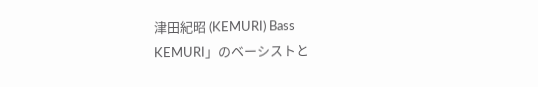津田紀昭 (KEMURI) Bass
KEMURI」のベーシストと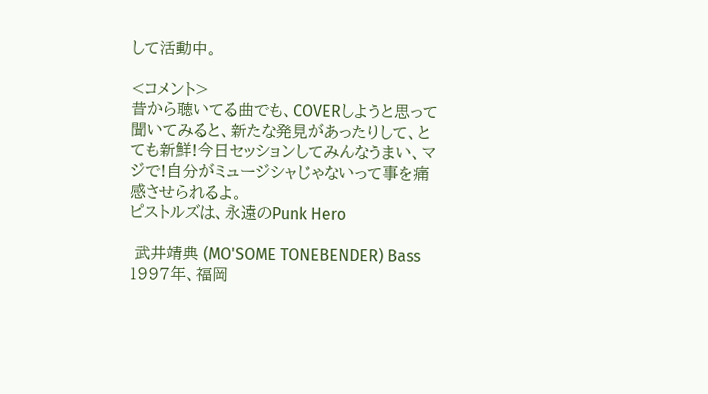して活動中。

<コメント>
昔から聴いてる曲でも、COVERしようと思って聞いてみると、新たな発見があったりして、とても新鮮!今日セッションしてみんなうまい、マジで!自分がミュージシャじゃないって事を痛感させられるよ。
ピストルズは、永遠のPunk Hero

 武井靖典 (MO'SOME TONEBENDER) Bass
1997年、福岡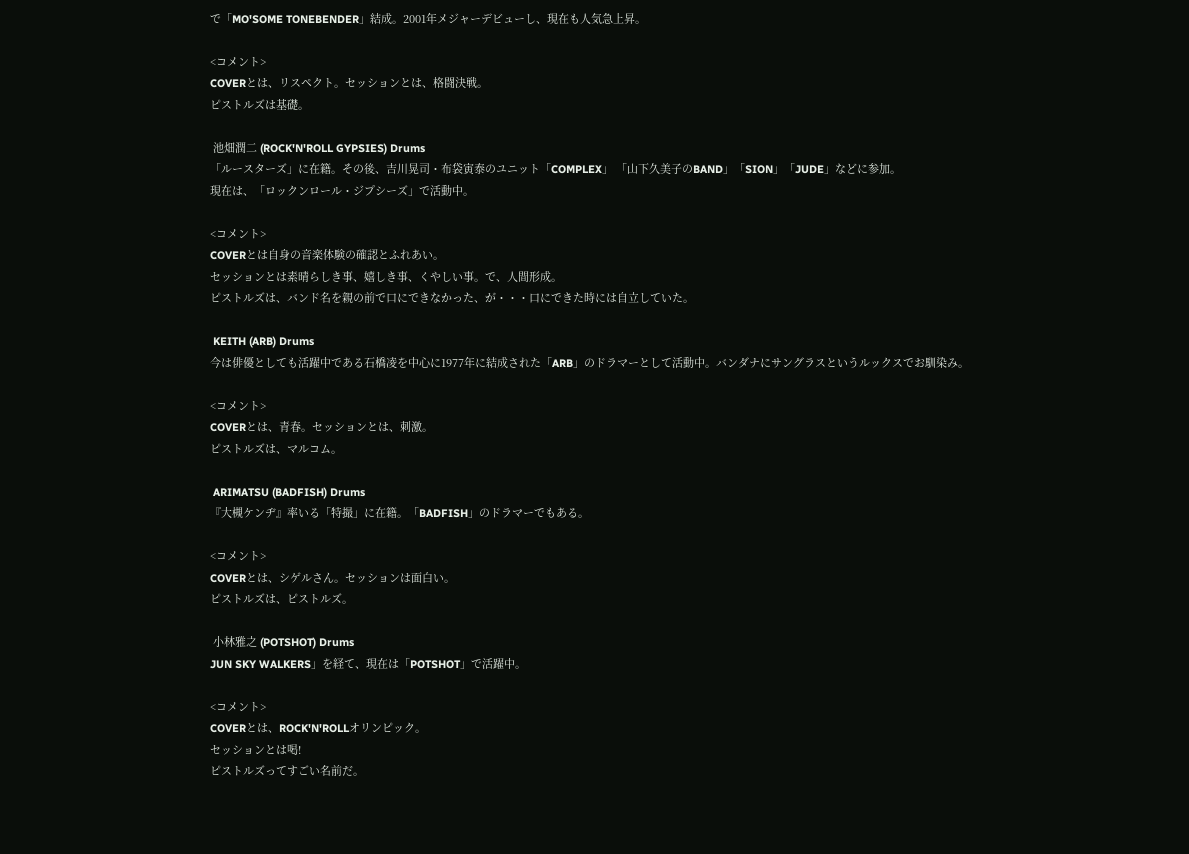で「MO'SOME TONEBENDER」結成。2001年メジャーデビューし、現在も人気急上昇。

<コメント>
COVERとは、リスペクト。セッションとは、格闘決戦。
ピストルズは基礎。

 池畑潤二 (ROCK'N'ROLL GYPSIES) Drums
「ルースターズ」に在籍。その後、吉川晃司・布袋寅泰のユニット「COMPLEX」 「山下久美子のBAND」「SION」「JUDE」などに参加。
現在は、「ロックンロール・ジプシーズ」で活動中。

<コメント>
COVERとは自身の音楽体験の確認とふれあい。
セッションとは素晴らしき事、嬉しき事、くやしい事。で、人間形成。
ピストルズは、バンド名を親の前で口にできなかった、が・・・口にできた時には自立していた。

 KEITH (ARB) Drums
今は俳優としても活躍中である石橋凌を中心に1977年に結成された「ARB」のドラマーとして活動中。バンダナにサングラスというルックスでお馴染み。

<コメント>
COVERとは、青春。セッションとは、刺激。
ピストルズは、マルコム。

 ARIMATSU (BADFISH) Drums
『大槻ケンヂ』率いる「特撮」に在籍。「BADFISH」のドラマーでもある。

<コメント>
COVERとは、シゲルさん。セッションは面白い。
ピストルズは、ピストルズ。

 小林雅之 (POTSHOT) Drums
JUN SKY WALKERS」を経て、現在は「POTSHOT」で活躍中。

<コメント>
COVERとは、ROCK'N'ROLLオリンピック。
セッションとは喝!
ピストルズってすごい名前だ。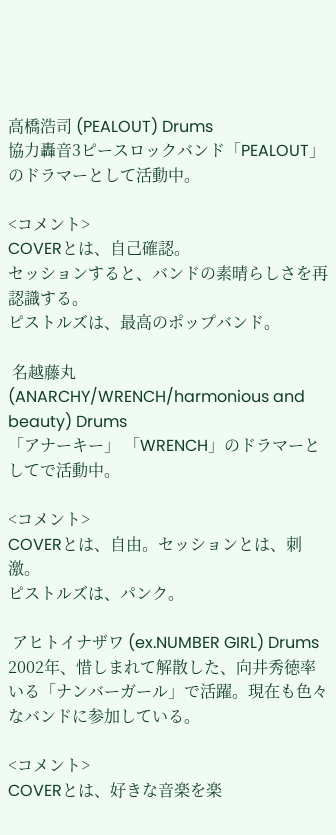高橋浩司 (PEALOUT) Drums
協力轟音3ピースロックバンド「PEALOUT」のドラマーとして活動中。

<コメント>
COVERとは、自己確認。
セッションすると、バンドの素晴らしさを再認識する。
ピストルズは、最高のポップバンド。

 名越藤丸 (ANARCHY/WRENCH/harmonious and beauty) Drums
「アナーキー」 「WRENCH」のドラマーとしてで活動中。

<コメント>
COVERとは、自由。セッションとは、刺激。
ピストルズは、パンク。

 アヒトイナザワ (ex.NUMBER GIRL) Drums
2002年、惜しまれて解散した、向井秀徳率いる「ナンバーガール」で活躍。現在も色々なバンドに参加している。

<コメント>
COVERとは、好きな音楽を楽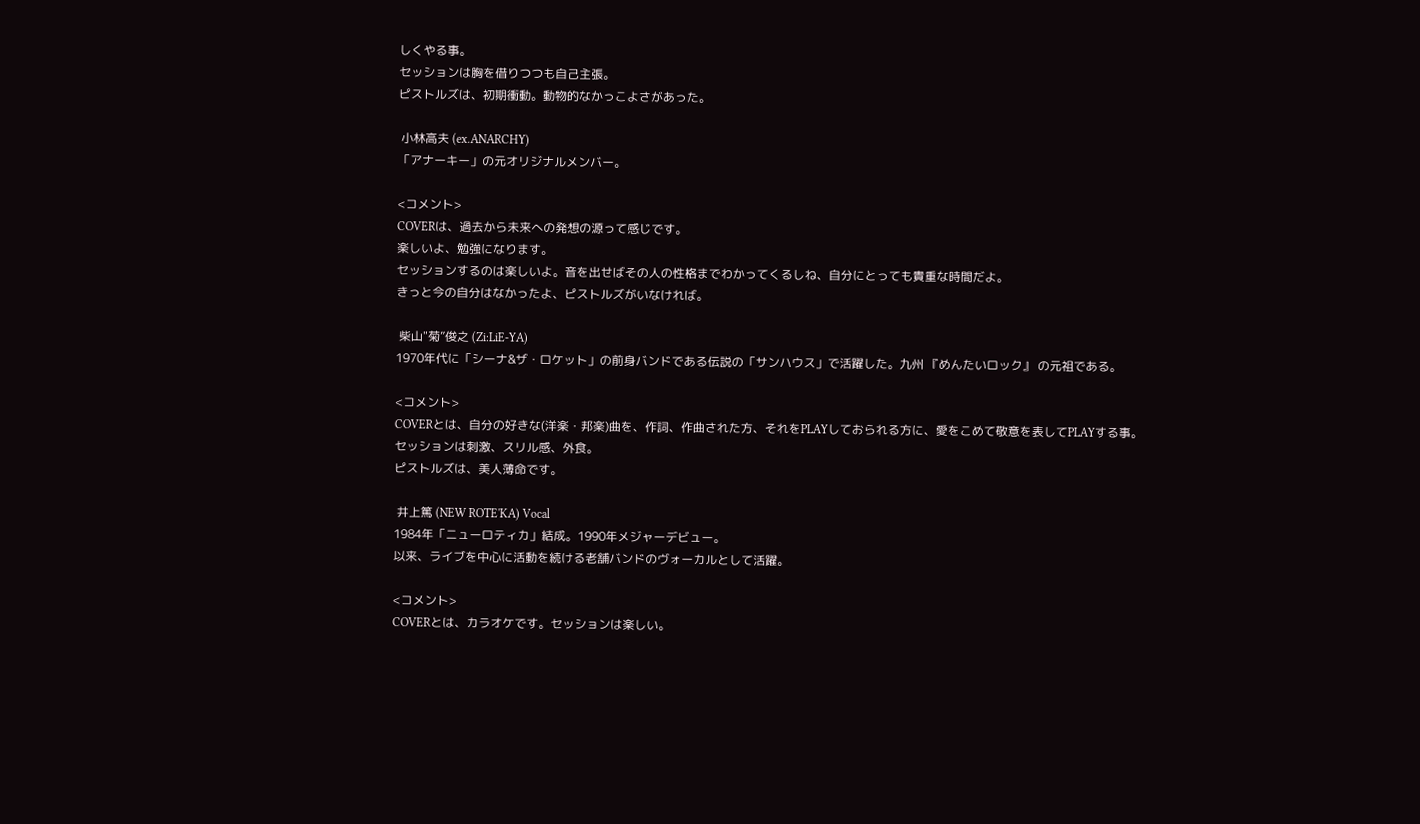しくやる事。
セッションは胸を借りつつも自己主張。
ピストルズは、初期衝動。動物的なかっこよさがあった。

 小林高夫 (ex.ANARCHY)
「アナーキー」の元オリジナルメンバー。

<コメント>
COVERは、過去から未来への発想の源って感じです。
楽しいよ、勉強になります。
セッションするのは楽しいよ。音を出せばその人の性格までわかってくるしね、自分にとっても貴重な時間だよ。
きっと今の自分はなかったよ、ピストルズがいなければ。

 柴山"菊”俊之 (Zi:LiE-YA)
1970年代に「シーナ&ザ・ロケット」の前身バンドである伝説の「サンハウス」で活躍した。九州 『めんたいロック』 の元祖である。

<コメント>
COVERとは、自分の好きな(洋楽・邦楽)曲を、作詞、作曲された方、それをPLAYしておられる方に、愛をこめて敬意を表してPLAYする事。
セッションは刺激、スリル感、外食。
ピストルズは、美人薄命です。

 井上篤 (NEW ROTE'KA) Vocal
1984年「ニューロティカ」結成。1990年メジャーデビュー。
以来、ライブを中心に活動を続ける老舗バンドのヴォーカルとして活躍。

<コメント>
COVERとは、カラオケです。セッションは楽しい。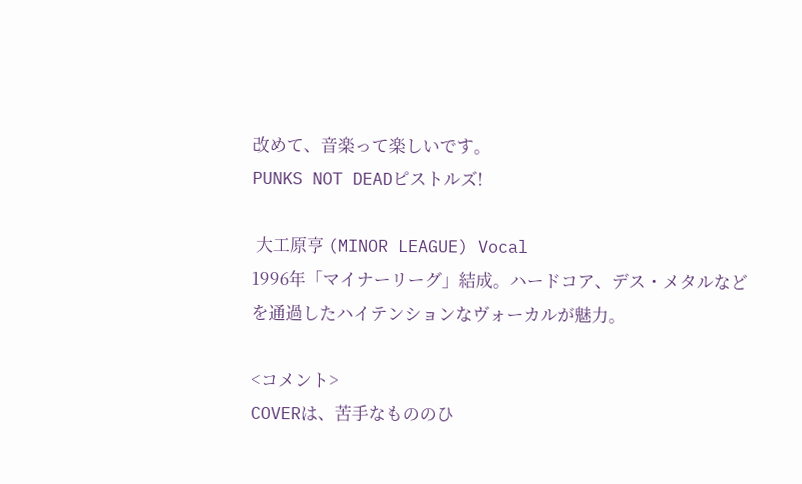改めて、音楽って楽しいです。
PUNKS NOT DEADピストルズ!

 大工原亨 (MINOR LEAGUE) Vocal
1996年「マイナーリーグ」結成。ハードコア、デス・メタルなどを通過したハイテンションなヴォーカルが魅力。

<コメント>
COVERは、苦手なもののひ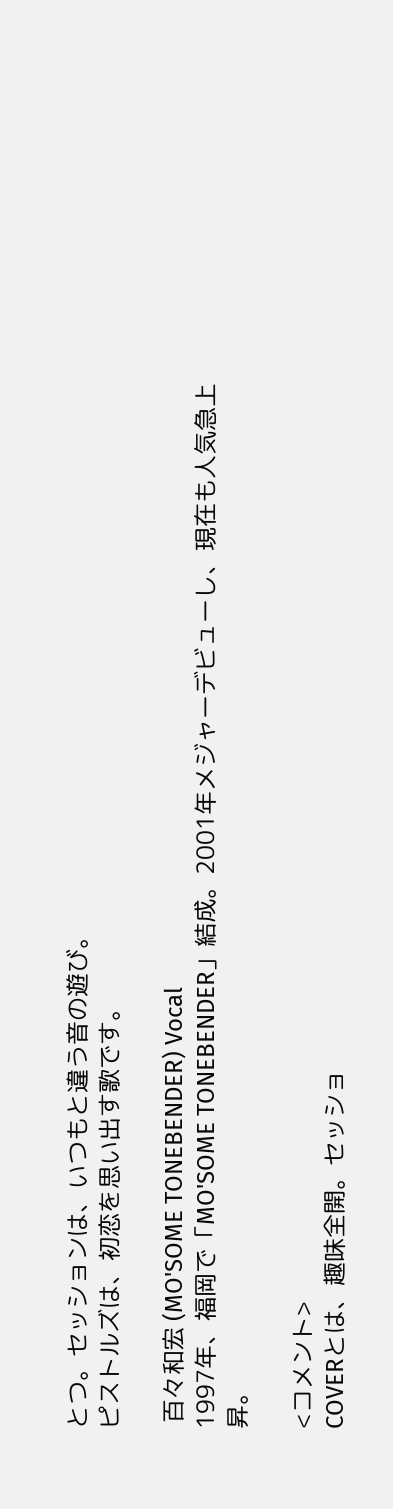とつ。セッションは、いつもと違う音の遊び。
ピストルズは、初恋を思い出す歌です。

 百々和宏 (MO'SOME TONEBENDER) Vocal
1997年、福岡で「MO'SOME TONEBENDER」結成。2001年メジャーデビューし、現在も人気急上昇。

<コメント>
COVERとは、趣味全開。セッショ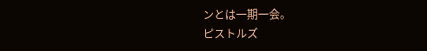ンとは一期一会。
ピストルズ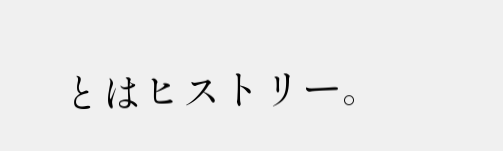とはヒストリー。